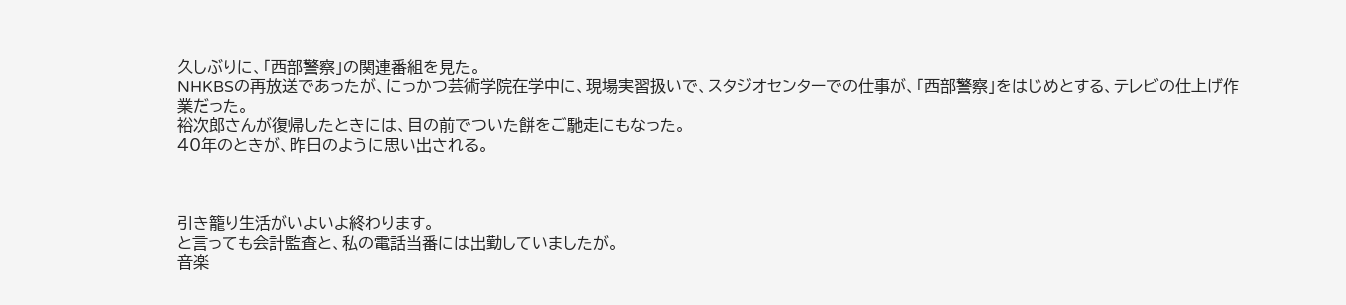久しぶりに、「西部警察」の関連番組を見た。
NHKBSの再放送であったが、にっかつ芸術学院在学中に、現場実習扱いで、スタジオセンターでの仕事が、「西部警察」をはじめとする、テレビの仕上げ作業だった。
裕次郎さんが復帰したときには、目の前でついた餅をご馳走にもなった。
40年のときが、昨日のように思い出される。



引き籠り生活がいよいよ終わります。
と言っても会計監査と、私の電話当番には出勤していましたが。
音楽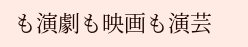も演劇も映画も演芸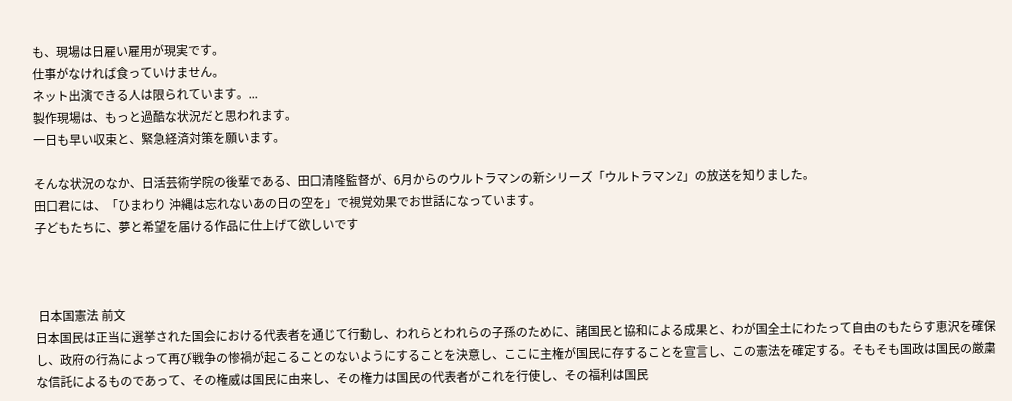も、現場は日雇い雇用が現実です。
仕事がなければ食っていけません。
ネット出演できる人は限られています。...
製作現場は、もっと過酷な状況だと思われます。
一日も早い収束と、緊急経済対策を願います。

そんな状況のなか、日活芸術学院の後輩である、田口清隆監督が、6月からのウルトラマンの新シリーズ「ウルトラマンZ」の放送を知りました。
田口君には、「ひまわり 沖縄は忘れないあの日の空を」で視覚効果でお世話になっています。
子どもたちに、夢と希望を届ける作品に仕上げて欲しいです



 日本国憲法 前文
日本国民は正当に選挙された国会における代表者を通じて行動し、われらとわれらの子孫のために、諸国民と協和による成果と、わが国全土にわたって自由のもたらす恵沢を確保し、政府の行為によって再び戦争の惨禍が起こることのないようにすることを決意し、ここに主権が国民に存することを宣言し、この憲法を確定する。そもそも国政は国民の厳粛な信託によるものであって、その権威は国民に由来し、その権力は国民の代表者がこれを行使し、その福利は国民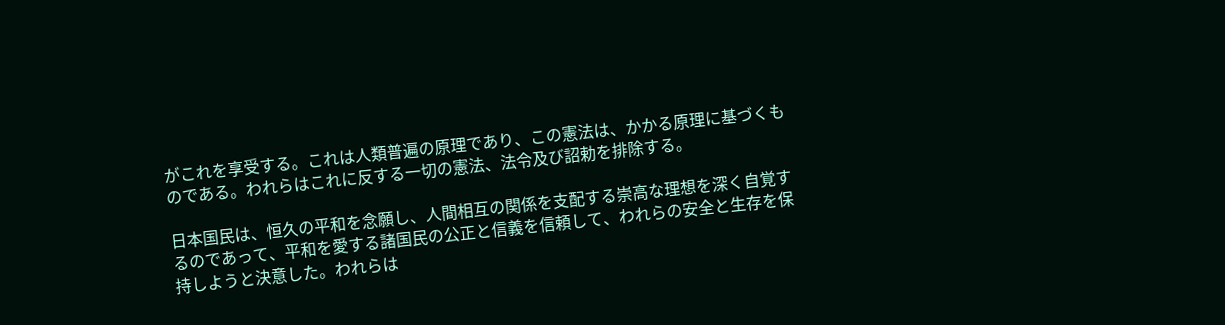がこれを享受する。これは人類普遍の原理であり、この憲法は、かかる原理に基づくものである。われらはこれに反する一切の憲法、法令及び詔勅を排除する。

日本国民は、恒久の平和を念願し、人間相互の関係を支配する崇高な理想を深く自覚するのであって、平和を愛する諸国民の公正と信義を信頼して、われらの安全と生存を保持しようと決意した。われらは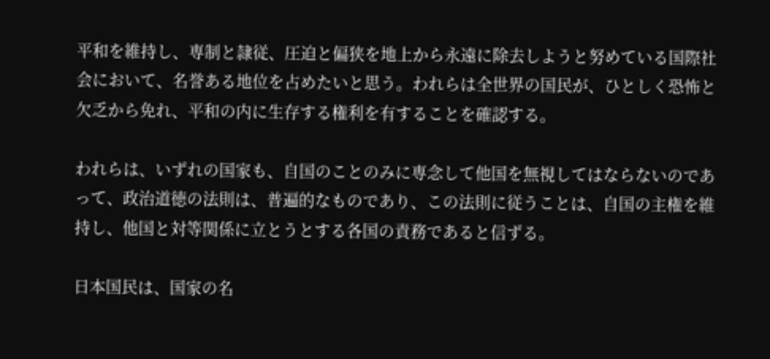平和を維持し、専制と隷従、圧迫と偏狭を地上から永遠に除去しようと努めている国際社会において、名誉ある地位を占めたいと思う。われらは全世界の国民が、ひとしく恐怖と欠乏から免れ、平和の内に生存する権利を有することを確認する。

われらは、いずれの国家も、自国のことのみに専念して他国を無視してはならないのであって、政治道徳の法則は、普遍的なものであり、この法則に従うことは、自国の主権を維持し、他国と対等関係に立とうとする各国の責務であると信ずる。

日本国民は、国家の名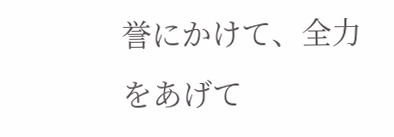誉にかけて、全力をあげて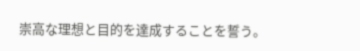崇高な理想と目的を達成することを誓う。